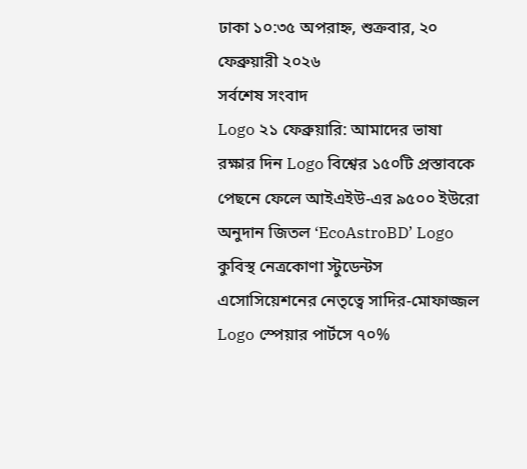ঢাকা ১০:৩৫ অপরাহ্ন, শুক্রবার, ২০ ফেব্রুয়ারী ২০২৬
সর্বশেষ সংবাদ
Logo ২১ ফেব্রুয়ারি: আমাদের ভাষা রক্ষার দিন Logo বিশ্বের ১৫০টি প্রস্তাবকে পেছনে ফেলে আইএইউ-এর ৯৫০০ ইউরো অনুদান জিতল ‘EcoAstroBD’ Logo কুবিস্থ নেত্রকোণা স্টুডেন্টস এসোসিয়েশনের নেতৃত্বে সাদির-মোফাজ্জল Logo স্পেয়ার পার্টসে ৭০%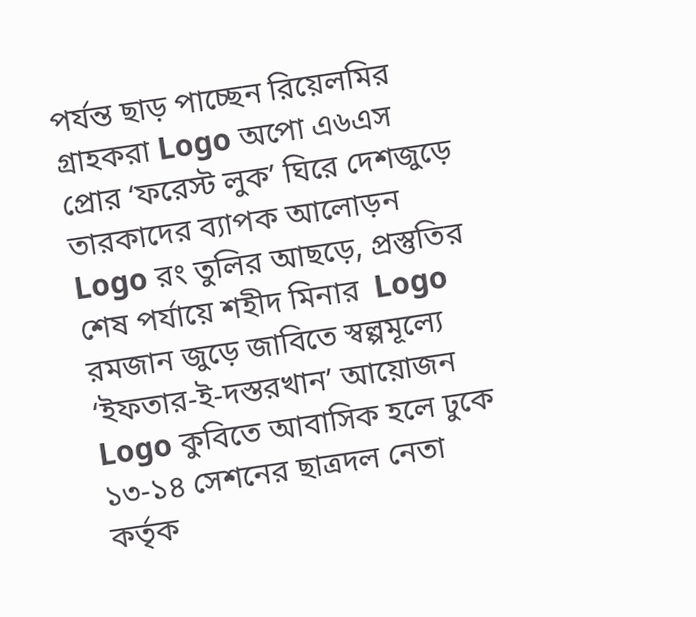পর্যন্ত ছাড় পাচ্ছেন রিয়েলমির গ্রাহকরা Logo অপো এ৬এস প্রোর ‘ফরেস্ট লুক’ ঘিরে দেশজুড়ে তারকাদের ব্যাপক আলোড়ন Logo রং তুলির আছড়ে, প্রস্তুতির শেষ পর্যায়ে শহীদ মিনার  Logo রমজান জুড়ে জাবিতে স্বল্পমূল্যে ‘ইফতার-ই-দস্তরখান’ আয়োজন Logo কুবিতে আবাসিক হলে ঢুকে ১৩-১৪ সেশনের ছাত্রদল নেতা কর্তৃক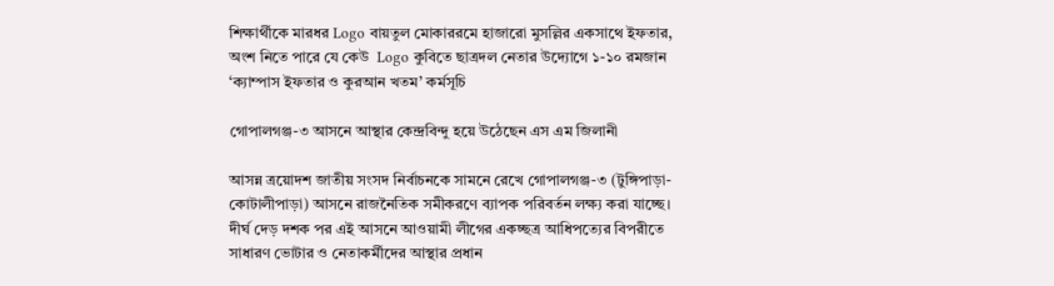শিক্ষার্থীকে মারধর Logo বায়তুল মোকাররমে হাজারো মুসল্লির একসাথে ইফতার, অংশ নিতে পারে যে কেউ  Logo কুবিতে ছাত্রদল নেতার উদ্যোগে ১-১০ রমজান ‘ক্যাম্পাস ইফতার ও কুরআন খতম’ কর্মসূচি

গোপালগঞ্জ-৩ আসনে আস্থার কেন্দ্রবিন্দু হয়ে উঠেছেন এস এম জিলানী

আসন্ন ত্রয়োদশ জাতীয় সংসদ নির্বাচনকে সামনে রেখে গোপালগঞ্জ-৩ (টুঙ্গিপাড়া-কোটালীপাড়া) আসনে রাজনৈতিক সমীকরণে ব্যাপক পরিবর্তন লক্ষ্য করা যাচ্ছে। দীর্ঘ দেড় দশক পর এই আসনে আওয়ামী লীগের একচ্ছত্র আধিপত্যের বিপরীতে সাধারণ ভোটার ও নেতাকর্মীদের আস্থার প্রধান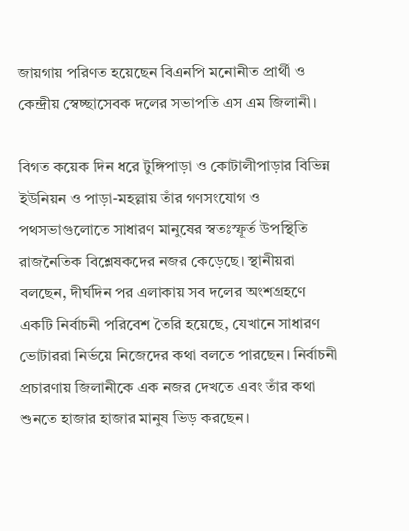জায়গায় পরিণত হয়েছেন বিএনপি মনোনীত প্রার্থী ও কেন্দ্রীয় স্বেচ্ছাসেবক দলের সভাপতি এস এম জিলানী।

বিগত কয়েক দিন ধরে টুঙ্গিপাড়া ও কোটালীপাড়ার বিভিন্ন ইউনিয়ন ও পাড়া-মহল্লায় তাঁর গণসংযোগ ও পথসভাগুলোতে সাধারণ মানুষের স্বতঃস্ফূর্ত উপস্থিতি রাজনৈতিক বিশ্লেষকদের নজর কেড়েছে। স্থানীয়রা বলছেন, দীর্ঘদিন পর এলাকায় সব দলের অংশগ্রহণে একটি নির্বাচনী পরিবেশ তৈরি হয়েছে, যেখানে সাধারণ ভোটাররা নির্ভয়ে নিজেদের কথা বলতে পারছেন। নির্বাচনী প্রচারণায় জিলানীকে এক নজর দেখতে এবং তাঁর কথা শুনতে হাজার হাজার মানুষ ভিড় করছেন।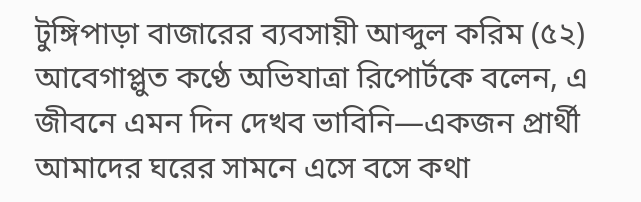টুঙ্গিপাড়া বাজারের ব্যবসায়ী আব্দুল করিম (৫২) আবেগাপ্লুত কণ্ঠে অভিযাত্রা রিপোর্টকে বলেন, এ জীবনে এমন দিন দেখব ভাবিনি—একজন প্রার্থী আমাদের ঘরের সামনে এসে বসে কথা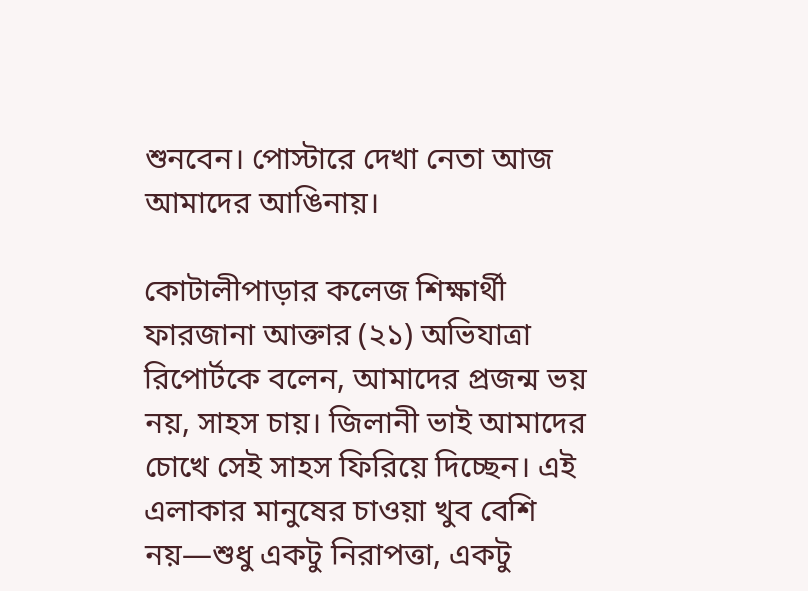শুনবেন। পোস্টারে দেখা নেতা আজ আমাদের আঙিনায়।

কোটালীপাড়ার কলেজ শিক্ষার্থী ফারজানা আক্তার (২১) অভিযাত্রা রিপোর্টকে বলেন, আমাদের প্রজন্ম ভয় নয়, সাহস চায়। জিলানী ভাই আমাদের চোখে সেই সাহস ফিরিয়ে দিচ্ছেন। এই এলাকার মানুষের চাওয়া খুব বেশি নয়—শুধু একটু নিরাপত্তা, একটু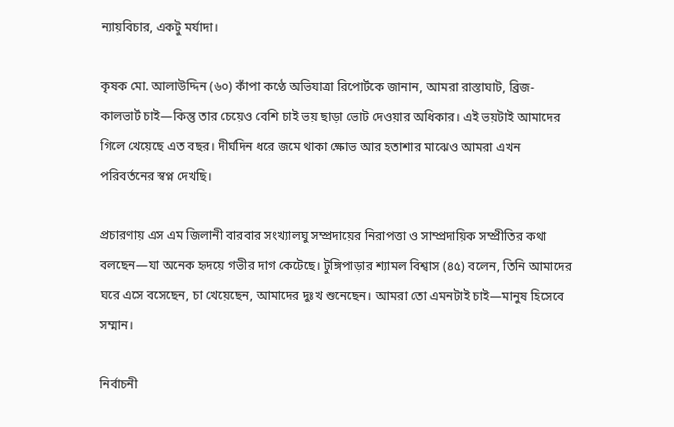ন্যায়বিচার, একটু মর্যাদা।

কৃষক মো. আলাউদ্দিন (৬০) কাঁপা কণ্ঠে অভিযাত্রা রিপোর্টকে জানান, আমরা রাস্তাঘাট, ব্রিজ-কালভার্ট চাই—কিন্তু তার চেয়েও বেশি চাই ভয় ছাড়া ভোট দেওয়ার অধিকার। এই ভয়টাই আমাদের গিলে খেয়েছে এত বছর। দীর্ঘদিন ধরে জমে থাকা ক্ষোভ আর হতাশার মাঝেও আমরা এখন পরিবর্তনের স্বপ্ন দেখছি।

প্রচারণায় এস এম জিলানী বারবার সংখ্যালঘু সম্প্রদায়ের নিরাপত্তা ও সাম্প্রদায়িক সম্প্রীতির কথা বলছেন—যা অনেক হৃদয়ে গভীর দাগ কেটেছে। টুঙ্গিপাড়ার শ্যামল বিশ্বাস (৪৫) বলেন, তিনি আমাদের ঘরে এসে বসেছেন, চা খেয়েছেন, আমাদের দুঃখ শুনেছেন। আমরা তো এমনটাই চাই—মানুষ হিসেবে সম্মান।

নির্বাচনী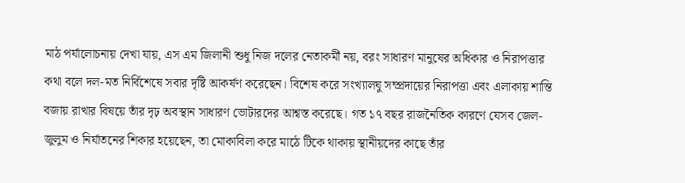মাঠ পর্যালোচনায় দেখা যায়, এস এম জিলানী শুধু নিজ দলের নেতাকর্মী নয়, বরং সাধারণ মানুষের অধিকার ও নিরাপত্তার কথা বলে দল-মত নির্বিশেষে সবার দৃষ্টি আকর্ষণ করেছেন। বিশেষ করে সংখ্যালঘু সম্প্রদায়ের নিরাপত্তা এবং এলাকায় শান্তি বজায় রাখার বিষয়ে তাঁর দৃঢ় অবস্থান সাধারণ ভোটারদের আশ্বস্ত করেছে। গত ১৭ বছর রাজনৈতিক কারণে যেসব জেল-জুলুম ও নির্যাতনের শিকার হয়েছেন, তা মোকাবিলা করে মাঠে টিকে থাকায় স্থানীয়দের কাছে তাঁর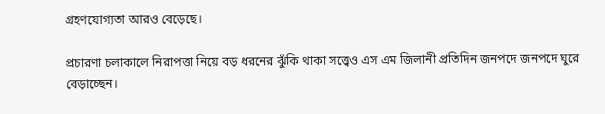গ্রহণযোগ্যতা আরও বেড়েছে।

প্রচারণা চলাকালে নিরাপত্তা নিয়ে বড় ধরনের ঝুঁকি থাকা সত্ত্বেও এস এম জিলানী প্রতিদিন জনপদে জনপদে ঘুরে বেড়াচ্ছেন।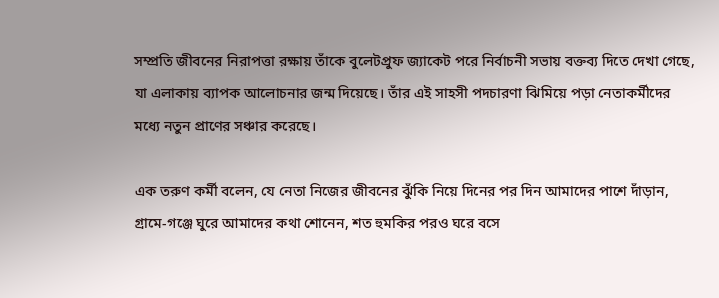সম্প্রতি জীবনের নিরাপত্তা রক্ষায় তাঁকে বুলেটপ্রুফ জ্যাকেট পরে নির্বাচনী সভায় বক্তব্য দিতে দেখা গেছে, যা এলাকায় ব্যাপক আলোচনার জন্ম দিয়েছে। তাঁর এই সাহসী পদচারণা ঝিমিয়ে পড়া নেতাকর্মীদের মধ্যে নতুন প্রাণের সঞ্চার করেছে।

এক তরুণ কর্মী বলেন, যে নেতা নিজের জীবনের ঝুঁকি নিয়ে দিনের পর দিন আমাদের পাশে দাঁড়ান, গ্রামে-গঞ্জে ঘুরে আমাদের কথা শোনেন, শত হুমকির পরও ঘরে বসে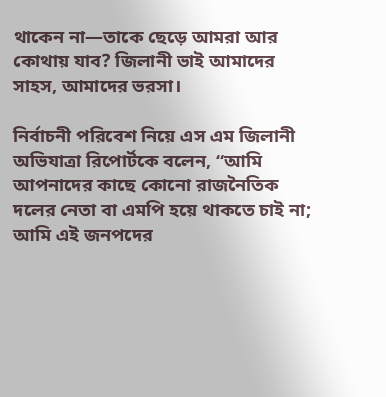থাকেন না—তাকে ছেড়ে আমরা আর কোথায় যাব? জিলানী ভাই আমাদের সাহস, আমাদের ভরসা।

নির্বাচনী পরিবেশ নিয়ে এস এম জিলানী অভিযাত্রা রিপোর্টকে বলেন, “আমি আপনাদের কাছে কোনো রাজনৈতিক দলের নেতা বা এমপি হয়ে থাকতে চাই না; আমি এই জনপদের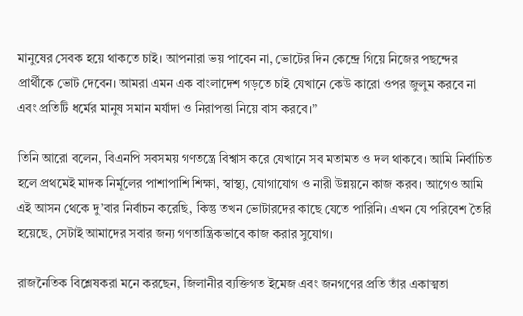মানুষের সেবক হয়ে থাকতে চাই। আপনারা ভয় পাবেন না, ভোটের দিন কেন্দ্রে গিয়ে নিজের পছন্দের প্রার্থীকে ভোট দেবেন। আমরা এমন এক বাংলাদেশ গড়তে চাই যেখানে কেউ কারো ওপর জুলুম করবে না এবং প্রতিটি ধর্মের মানুষ সমান মর্যাদা ও নিরাপত্তা নিয়ে বাস করবে।”

তিনি আরো বলেন, বিএনপি সবসময় গণতন্ত্রে বিশ্বাস করে যেখানে সব মতামত ও দল থাকবে। আমি নির্বাচিত হলে প্রথমেই মাদক নির্মূলের পাশাপাশি শিক্ষা, স্বাস্থ্য, যোগাযোগ ও নারী উন্নয়নে কাজ করব। আগেও আমি এই আসন থেকে দু’বার নির্বাচন করেছি, কিন্তু তখন ভোটারদের কাছে যেতে পারিনি। এখন যে পরিবেশ তৈরি হয়েছে, সেটাই আমাদের সবার জন্য গণতান্ত্রিকভাবে কাজ করার সুযোগ।

রাজনৈতিক বিশ্লেষকরা মনে করছেন, জিলানীর ব্যক্তিগত ইমেজ এবং জনগণের প্রতি তাঁর একাত্মতা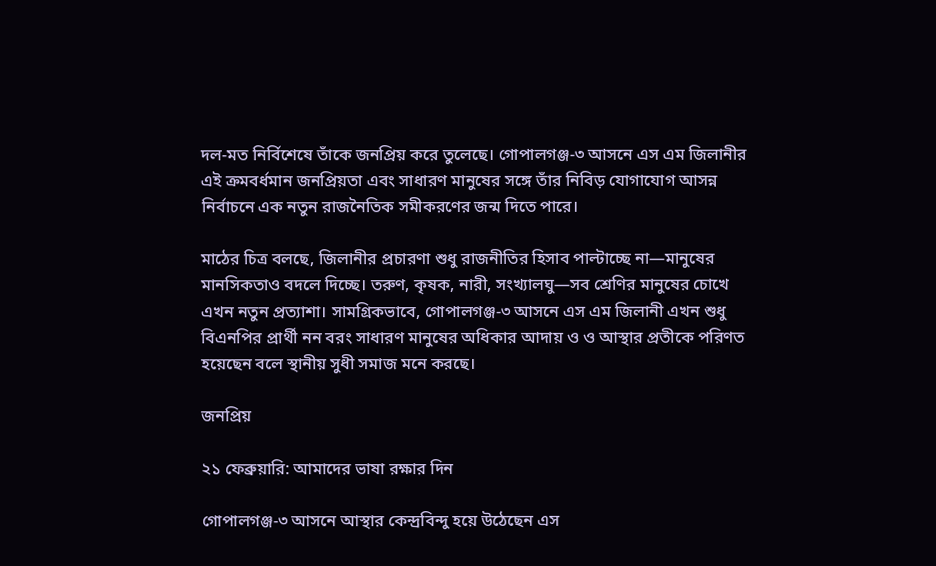দল-মত নির্বিশেষে তাঁকে জনপ্রিয় করে তুলেছে। গোপালগঞ্জ-৩ আসনে এস এম জিলানীর এই ক্রমবর্ধমান জনপ্রিয়তা এবং সাধারণ মানুষের সঙ্গে তাঁর নিবিড় যোগাযোগ আসন্ন নির্বাচনে এক নতুন রাজনৈতিক সমীকরণের জন্ম দিতে পারে।

মাঠের চিত্র বলছে, জিলানীর প্রচারণা শুধু রাজনীতির হিসাব পাল্টাচ্ছে না—মানুষের মানসিকতাও বদলে দিচ্ছে। তরুণ, কৃষক, নারী, সংখ্যালঘু—সব শ্রেণির মানুষের চোখে এখন নতুন প্রত্যাশা। সামগ্রিকভাবে, গোপালগঞ্জ-৩ আসনে এস এম জিলানী এখন শুধু বিএনপির প্রার্থী নন বরং সাধারণ মানুষের অধিকার আদায় ও ও আস্থার প্রতীকে পরিণত হয়েছেন বলে স্থানীয় সুধী সমাজ মনে করছে।

জনপ্রিয়

২১ ফেব্রুয়ারি: আমাদের ভাষা রক্ষার দিন

গোপালগঞ্জ-৩ আসনে আস্থার কেন্দ্রবিন্দু হয়ে উঠেছেন এস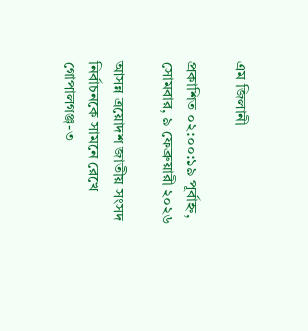এম জিলানী

প্রকাশিত ০২:০০:১৯ পূর্বাহ্ন, সোমবার, ৯ ফেব্রুয়ারী ২০২৬

আসন্ন ত্রয়োদশ জাতীয় সংসদ নির্বাচনকে সামনে রেখে গোপালগঞ্জ-৩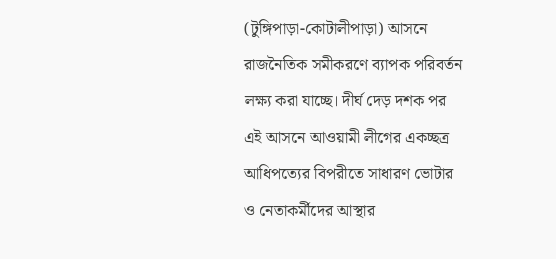(টুঙ্গিপাড়া-কোটালীপাড়া) আসনে রাজনৈতিক সমীকরণে ব্যাপক পরিবর্তন লক্ষ্য করা যাচ্ছে। দীর্ঘ দেড় দশক পর এই আসনে আওয়ামী লীগের একচ্ছত্র আধিপত্যের বিপরীতে সাধারণ ভোটার ও নেতাকর্মীদের আস্থার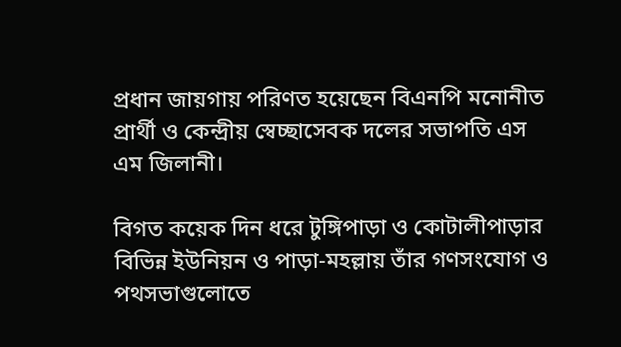প্রধান জায়গায় পরিণত হয়েছেন বিএনপি মনোনীত প্রার্থী ও কেন্দ্রীয় স্বেচ্ছাসেবক দলের সভাপতি এস এম জিলানী।

বিগত কয়েক দিন ধরে টুঙ্গিপাড়া ও কোটালীপাড়ার বিভিন্ন ইউনিয়ন ও পাড়া-মহল্লায় তাঁর গণসংযোগ ও পথসভাগুলোতে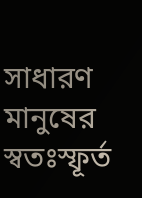সাধারণ মানুষের স্বতঃস্ফূর্ত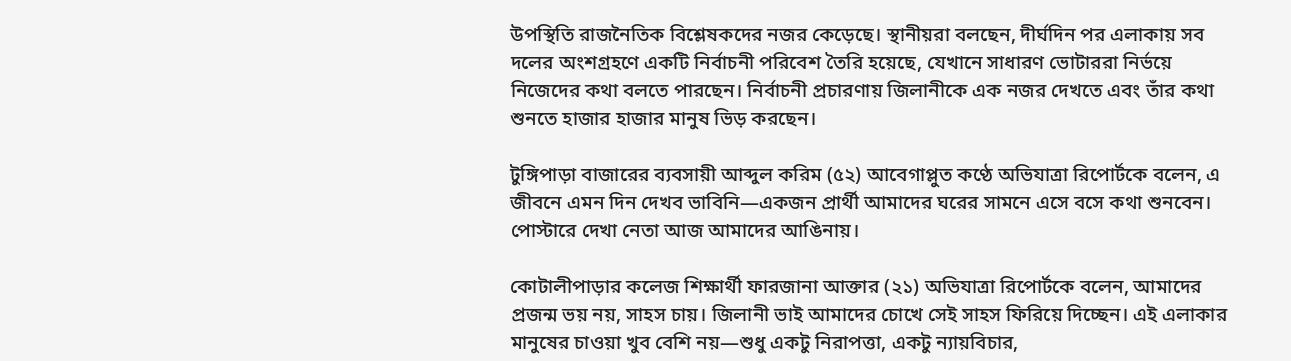উপস্থিতি রাজনৈতিক বিশ্লেষকদের নজর কেড়েছে। স্থানীয়রা বলছেন, দীর্ঘদিন পর এলাকায় সব দলের অংশগ্রহণে একটি নির্বাচনী পরিবেশ তৈরি হয়েছে, যেখানে সাধারণ ভোটাররা নির্ভয়ে নিজেদের কথা বলতে পারছেন। নির্বাচনী প্রচারণায় জিলানীকে এক নজর দেখতে এবং তাঁর কথা শুনতে হাজার হাজার মানুষ ভিড় করছেন।

টুঙ্গিপাড়া বাজারের ব্যবসায়ী আব্দুল করিম (৫২) আবেগাপ্লুত কণ্ঠে অভিযাত্রা রিপোর্টকে বলেন, এ জীবনে এমন দিন দেখব ভাবিনি—একজন প্রার্থী আমাদের ঘরের সামনে এসে বসে কথা শুনবেন। পোস্টারে দেখা নেতা আজ আমাদের আঙিনায়।

কোটালীপাড়ার কলেজ শিক্ষার্থী ফারজানা আক্তার (২১) অভিযাত্রা রিপোর্টকে বলেন, আমাদের প্রজন্ম ভয় নয়, সাহস চায়। জিলানী ভাই আমাদের চোখে সেই সাহস ফিরিয়ে দিচ্ছেন। এই এলাকার মানুষের চাওয়া খুব বেশি নয়—শুধু একটু নিরাপত্তা, একটু ন্যায়বিচার,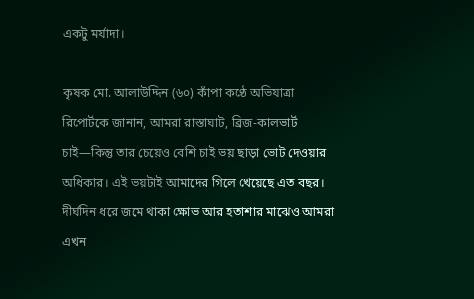একটু মর্যাদা।

কৃষক মো. আলাউদ্দিন (৬০) কাঁপা কণ্ঠে অভিযাত্রা রিপোর্টকে জানান, আমরা রাস্তাঘাট, ব্রিজ-কালভার্ট চাই—কিন্তু তার চেয়েও বেশি চাই ভয় ছাড়া ভোট দেওয়ার অধিকার। এই ভয়টাই আমাদের গিলে খেয়েছে এত বছর। দীর্ঘদিন ধরে জমে থাকা ক্ষোভ আর হতাশার মাঝেও আমরা এখন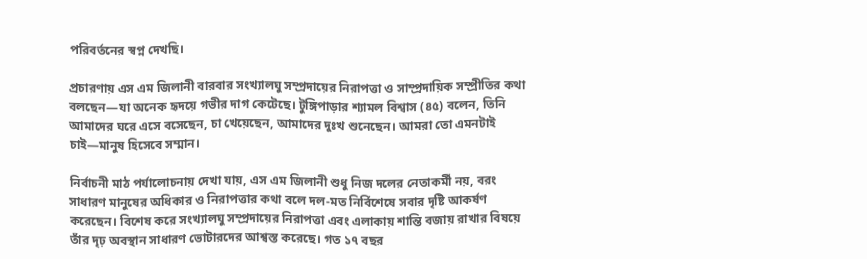পরিবর্তনের স্বপ্ন দেখছি।

প্রচারণায় এস এম জিলানী বারবার সংখ্যালঘু সম্প্রদায়ের নিরাপত্তা ও সাম্প্রদায়িক সম্প্রীতির কথা বলছেন—যা অনেক হৃদয়ে গভীর দাগ কেটেছে। টুঙ্গিপাড়ার শ্যামল বিশ্বাস (৪৫) বলেন, তিনি আমাদের ঘরে এসে বসেছেন, চা খেয়েছেন, আমাদের দুঃখ শুনেছেন। আমরা তো এমনটাই চাই—মানুষ হিসেবে সম্মান।

নির্বাচনী মাঠ পর্যালোচনায় দেখা যায়, এস এম জিলানী শুধু নিজ দলের নেতাকর্মী নয়, বরং সাধারণ মানুষের অধিকার ও নিরাপত্তার কথা বলে দল-মত নির্বিশেষে সবার দৃষ্টি আকর্ষণ করেছেন। বিশেষ করে সংখ্যালঘু সম্প্রদায়ের নিরাপত্তা এবং এলাকায় শান্তি বজায় রাখার বিষয়ে তাঁর দৃঢ় অবস্থান সাধারণ ভোটারদের আশ্বস্ত করেছে। গত ১৭ বছর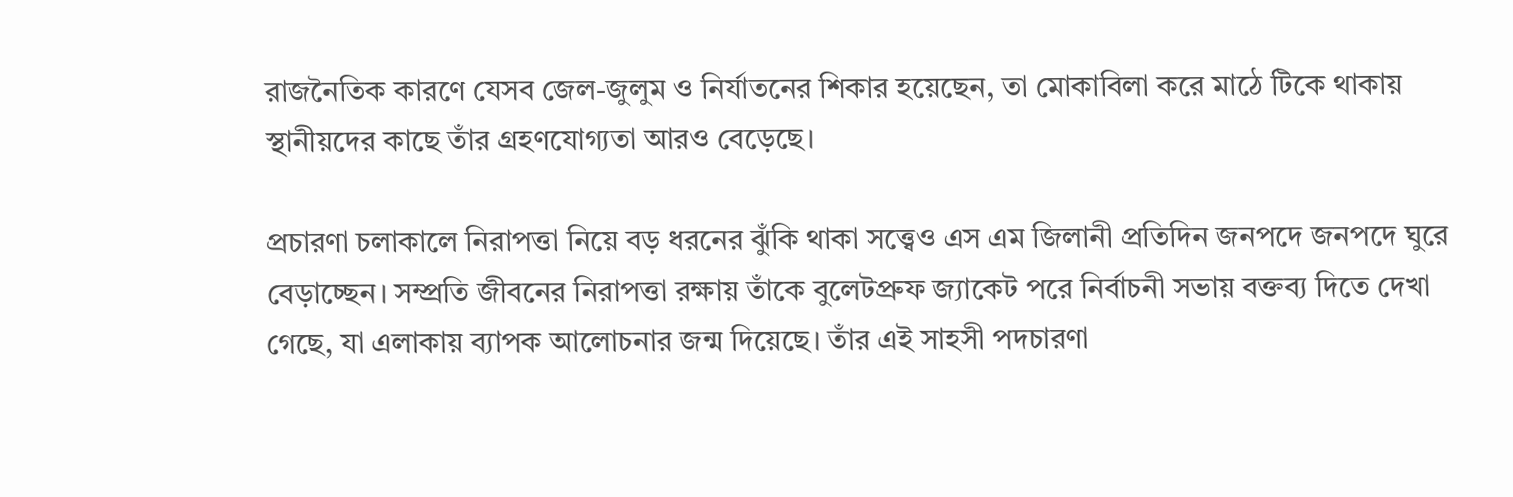রাজনৈতিক কারণে যেসব জেল-জুলুম ও নির্যাতনের শিকার হয়েছেন, তা মোকাবিলা করে মাঠে টিকে থাকায় স্থানীয়দের কাছে তাঁর গ্রহণযোগ্যতা আরও বেড়েছে।

প্রচারণা চলাকালে নিরাপত্তা নিয়ে বড় ধরনের ঝুঁকি থাকা সত্ত্বেও এস এম জিলানী প্রতিদিন জনপদে জনপদে ঘুরে বেড়াচ্ছেন। সম্প্রতি জীবনের নিরাপত্তা রক্ষায় তাঁকে বুলেটপ্রুফ জ্যাকেট পরে নির্বাচনী সভায় বক্তব্য দিতে দেখা গেছে, যা এলাকায় ব্যাপক আলোচনার জন্ম দিয়েছে। তাঁর এই সাহসী পদচারণা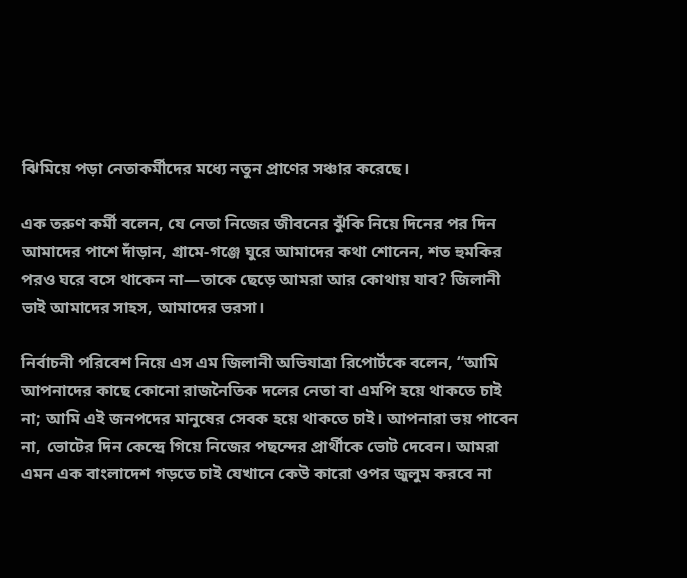ঝিমিয়ে পড়া নেতাকর্মীদের মধ্যে নতুন প্রাণের সঞ্চার করেছে।

এক তরুণ কর্মী বলেন, যে নেতা নিজের জীবনের ঝুঁকি নিয়ে দিনের পর দিন আমাদের পাশে দাঁড়ান, গ্রামে-গঞ্জে ঘুরে আমাদের কথা শোনেন, শত হুমকির পরও ঘরে বসে থাকেন না—তাকে ছেড়ে আমরা আর কোথায় যাব? জিলানী ভাই আমাদের সাহস, আমাদের ভরসা।

নির্বাচনী পরিবেশ নিয়ে এস এম জিলানী অভিযাত্রা রিপোর্টকে বলেন, “আমি আপনাদের কাছে কোনো রাজনৈতিক দলের নেতা বা এমপি হয়ে থাকতে চাই না; আমি এই জনপদের মানুষের সেবক হয়ে থাকতে চাই। আপনারা ভয় পাবেন না, ভোটের দিন কেন্দ্রে গিয়ে নিজের পছন্দের প্রার্থীকে ভোট দেবেন। আমরা এমন এক বাংলাদেশ গড়তে চাই যেখানে কেউ কারো ওপর জুলুম করবে না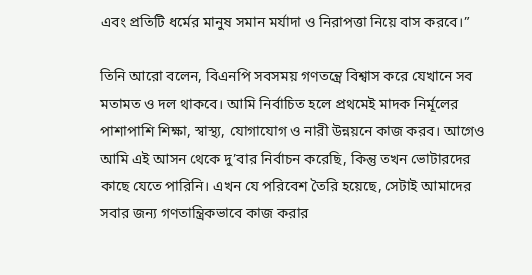এবং প্রতিটি ধর্মের মানুষ সমান মর্যাদা ও নিরাপত্তা নিয়ে বাস করবে।”

তিনি আরো বলেন, বিএনপি সবসময় গণতন্ত্রে বিশ্বাস করে যেখানে সব মতামত ও দল থাকবে। আমি নির্বাচিত হলে প্রথমেই মাদক নির্মূলের পাশাপাশি শিক্ষা, স্বাস্থ্য, যোগাযোগ ও নারী উন্নয়নে কাজ করব। আগেও আমি এই আসন থেকে দু’বার নির্বাচন করেছি, কিন্তু তখন ভোটারদের কাছে যেতে পারিনি। এখন যে পরিবেশ তৈরি হয়েছে, সেটাই আমাদের সবার জন্য গণতান্ত্রিকভাবে কাজ করার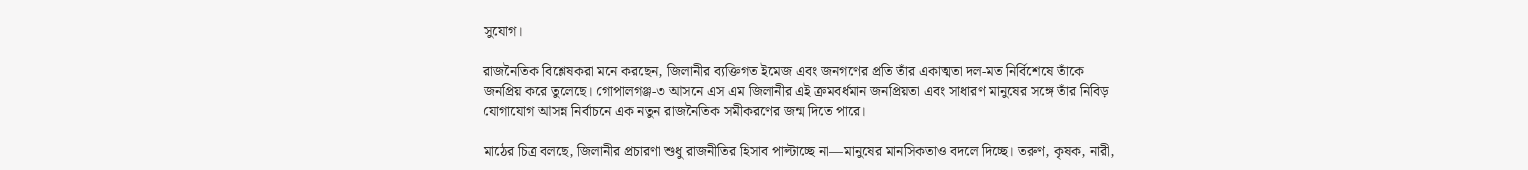সুযোগ।

রাজনৈতিক বিশ্লেষকরা মনে করছেন, জিলানীর ব্যক্তিগত ইমেজ এবং জনগণের প্রতি তাঁর একাত্মতা দল-মত নির্বিশেষে তাঁকে জনপ্রিয় করে তুলেছে। গোপালগঞ্জ-৩ আসনে এস এম জিলানীর এই ক্রমবর্ধমান জনপ্রিয়তা এবং সাধারণ মানুষের সঙ্গে তাঁর নিবিড় যোগাযোগ আসন্ন নির্বাচনে এক নতুন রাজনৈতিক সমীকরণের জন্ম দিতে পারে।

মাঠের চিত্র বলছে, জিলানীর প্রচারণা শুধু রাজনীতির হিসাব পাল্টাচ্ছে না—মানুষের মানসিকতাও বদলে দিচ্ছে। তরুণ, কৃষক, নারী,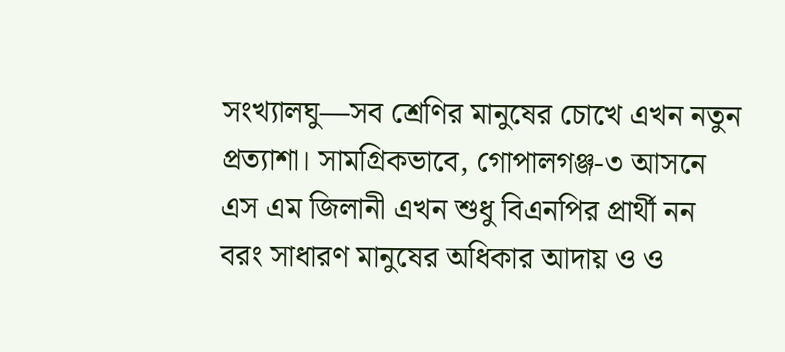সংখ্যালঘু—সব শ্রেণির মানুষের চোখে এখন নতুন প্রত্যাশা। সামগ্রিকভাবে, গোপালগঞ্জ-৩ আসনে এস এম জিলানী এখন শুধু বিএনপির প্রার্থী নন বরং সাধারণ মানুষের অধিকার আদায় ও ও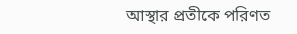আস্থার প্রতীকে পরিণত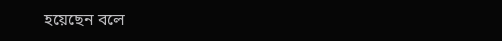হয়েছেন বলে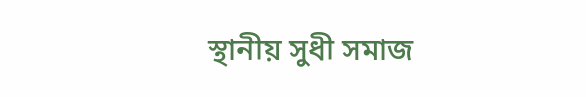স্থানীয় সুধী সমাজ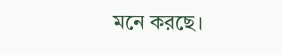মনে করছে।